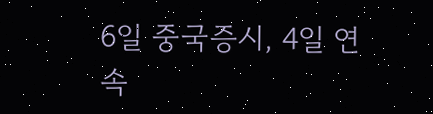6일 중국증시, 4일 연속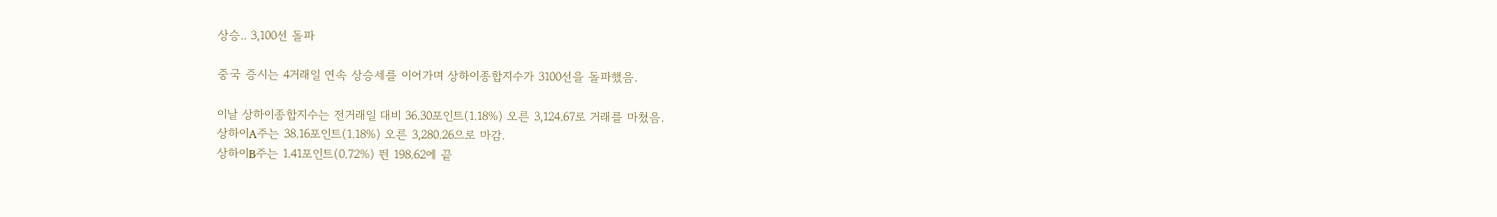상승.. 3,100선 돌파

중국 증시는 4거래일 연속 상승세를 이어가며 상하이종합지수가 3100선을 돌파했음.

이날 상하이종합지수는 전거래일 대비 36.30포인트(1.18%) 오른 3,124.67로 거래를 마쳤음.
상하이A주는 38.16포인트(1.18%) 오른 3,280.26으로 마감.
상하이B주는 1.41포인트(0.72%) 뛴 198.62에 끝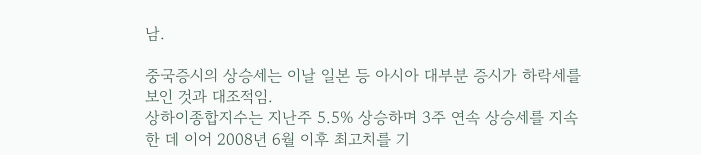남.

중국증시의 상승세는 이날 일본 등 아시아 대부분 증시가 하락세를 보인 것과 대조적임.
상하이종합지수는 지난주 5.5% 상승하며 3주 연속 상승세를 지속한 데 이어 2008년 6월 이후 최고치를 기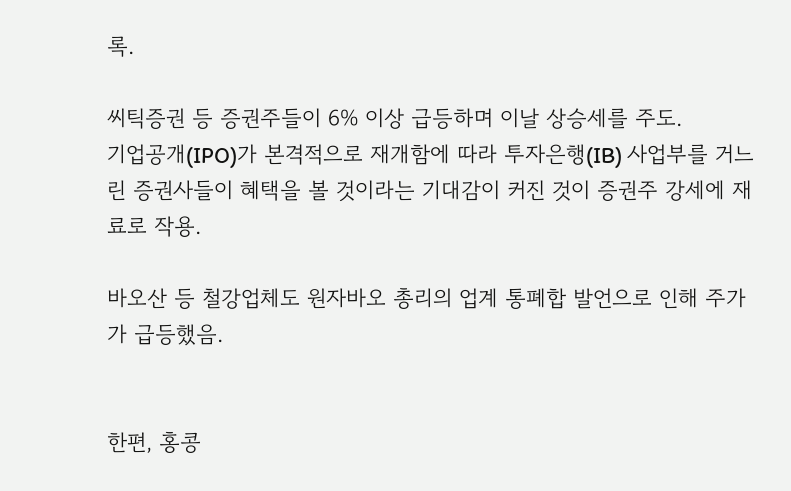록.

씨틱증권 등 증권주들이 6% 이상 급등하며 이날 상승세를 주도.
기업공개(IPO)가 본격적으로 재개함에 따라 투자은행(IB) 사업부를 거느린 증권사들이 혜택을 볼 것이라는 기대감이 커진 것이 증권주 강세에 재료로 작용.

바오산 등 철강업체도 원자바오 총리의 업계 통폐합 발언으로 인해 주가가 급등했음.


한편, 홍콩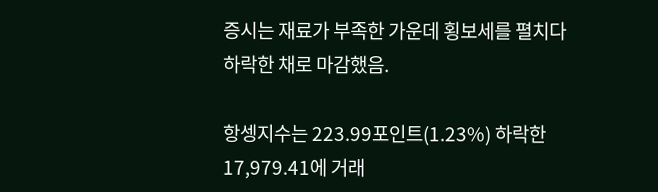증시는 재료가 부족한 가운데 횡보세를 펼치다 하락한 채로 마감했음.

항셍지수는 223.99포인트(1.23%) 하락한 17,979.41에 거래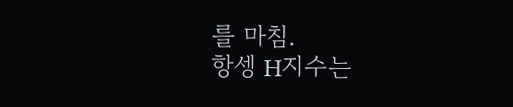를 마침.
항셍 H지수는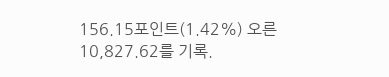156.15포인트(1.42%) 오른 10,827.62를 기록.